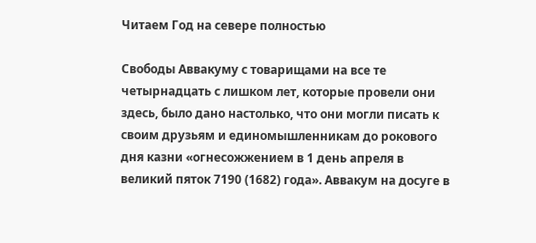Читаем Год на севере полностью

Свободы Аввакуму с товарищами на все те четырнадцать с лишком лет, которые провели они здесь, было дано настолько, что они могли писать к своим друзьям и единомышленникам до рокового дня казни «огнесожжением в 1 день апреля в великий пяток 7190 (1682) года». Аввакум на досуге в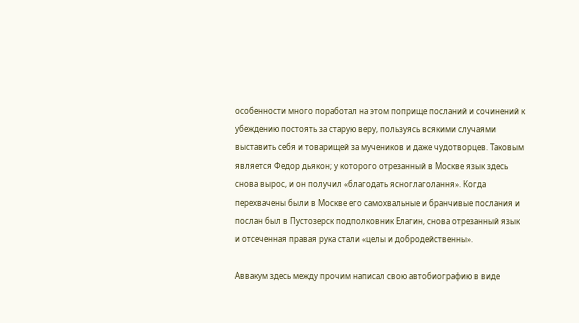особенности много поработал на этом поприще посланий и сочинений к убеждению постоять за старую веру, пользуясь всякими случаями выставить себя и товарищей за мучеников и даже чудотворцев. Таковым является Федор дьякон; у которого отрезанный в Москве язык здесь снова вырос, и он получил «благодать ясноглаголання». Когда перехвачены были в Москве его самохвальные и бранчивые послания и послан был в Пустозерск подполковник Елагин, снова отрезанный язык и отсеченная правая рука стали «целы и добродейственны».

Аввакум здесь между прочим написал свою автобиографию в виде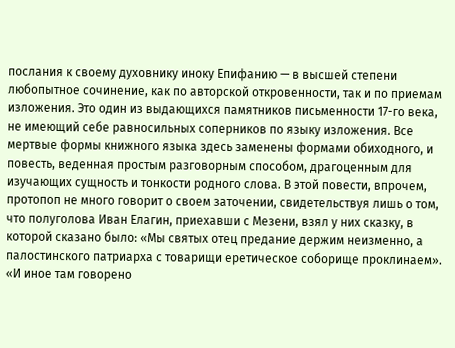послания к своему духовнику иноку Епифанию — в высшей степени любопытное сочинение, как по авторской откровенности, так и по приемам изложения. Это один из выдающихся памятников письменности 17-го века, не имеющий себе равносильных соперников по языку изложения. Все мертвые формы книжного языка здесь заменены формами обиходного, и повесть, веденная простым разговорным способом, драгоценным для изучающих сущность и тонкости родного слова. В этой повести, впрочем, протопоп не много говорит о своем заточении, свидетельствуя лишь о том, что полуголова Иван Елагин, приехавши с Мезени, взял у них сказку, в которой сказано было: «Мы святых отец предание держим неизменно, а палостинского патриарха с товарищи еретическое соборище проклинаем». «И иное там говорено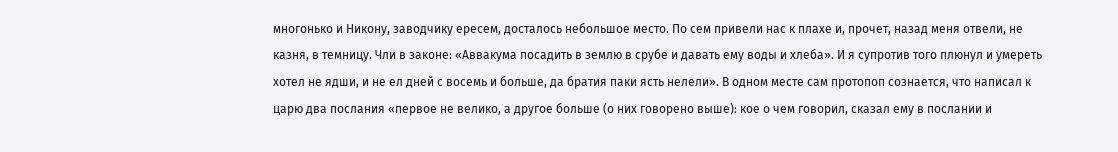многонько и Никону, заводчику ересем, досталось небольшое место. По сем привели нас к плахе и, прочет, назад меня отвели, не казня, в темницу. Чли в законе: «Аввакума посадить в землю в срубе и давать ему воды и хлеба». И я супротив того плюнул и умереть хотел не ядши, и не ел дней с восемь и больше, да братия паки ясть нелели». В одном месте сам протопоп сознается, что написал к царю два послания «первое не велико, а другое больше (о них говорено выше): кое о чем говорил, сказал ему в послании и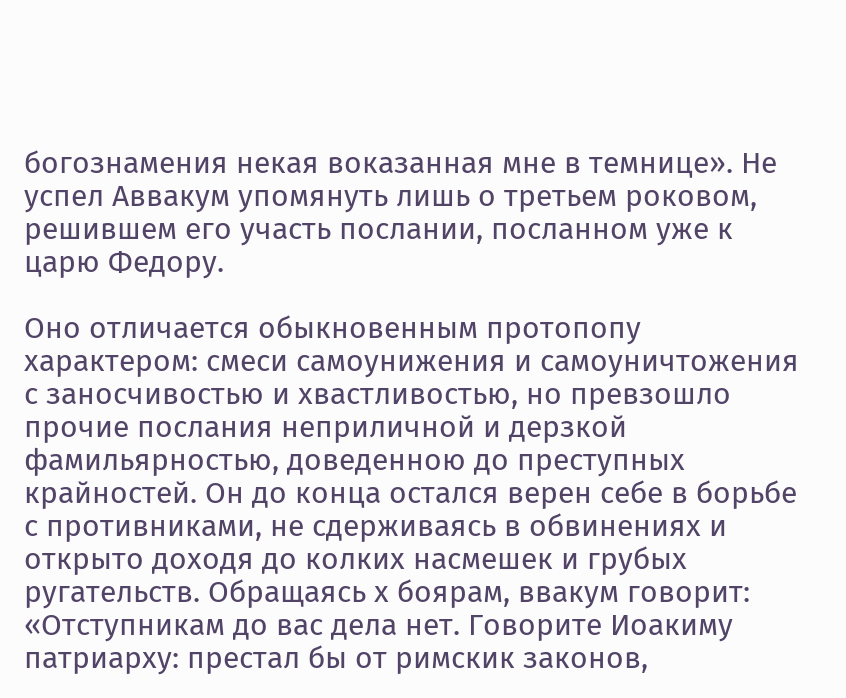богознамения некая воказанная мне в темнице». Не успел Аввакум упомянуть лишь о третьем роковом, решившем его участь послании, посланном уже к царю Федору.

Оно отличается обыкновенным протопопу характером: смеси самоунижения и самоуничтожения с заносчивостью и хвастливостью, но превзошло прочие послания неприличной и дерзкой фамильярностью, доведенною до преступных крайностей. Он до конца остался верен себе в борьбе с противниками, не сдерживаясь в обвинениях и открыто доходя до колких насмешек и грубых ругательств. Обращаясь х боярам, ввакум говорит: «Отступникам до вас дела нет. Говорите Иоакиму патриарху: престал бы от римскик законов,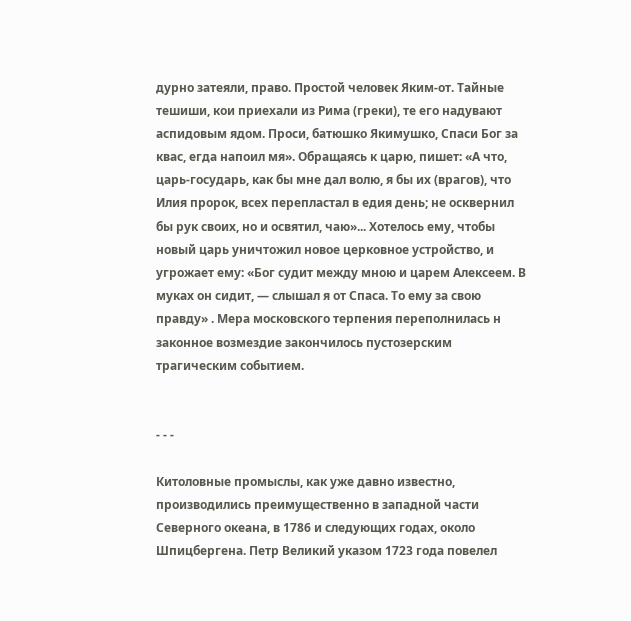дурно затеяли, право. Простой человек Яким-от. Тайные тешиши, кои приехали из Рима (греки), те его надувают аспидовым ядом. Проси, батюшко Якимушко, Спаси Бог за квас, егда напоил мя». Обращаясь к царю, пишет: «А что, царь-государь, как бы мне дал волю, я бы их (врагов), что Илия пророк, всех перепластал в едия день; не осквернил бы рук своих, но и освятил, чаю»... Хотелось ему, чтобы новый царь уничтожил новое церковное устройство, и угрожает ему: «Бог судит между мною и царем Алексеем. В муках он сидит, — слышал я от Спаса. То ему за свою правду» . Мера московского терпения переполнилась н законное возмездие закончилось пустозерским трагическим событием.


- - -

Китоловные промыслы, как уже давно известно, производились преимущественно в западной части Северного океана, в 1786 и следующих годах, около Шпицбергена. Петр Великий указом 1723 года повелел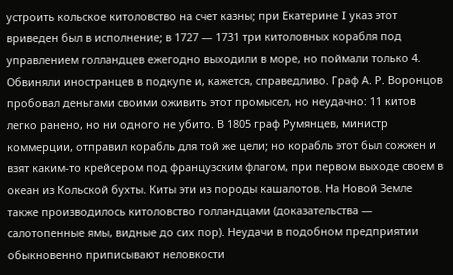устроить кольское китоловство на счет казны; при Екатерине I указ этот вриведен был в исполнение; в 1727 — 1731 три китоловных корабля под управлением голландцев ежегодно выходили в море, но поймали только 4. Обвиняли иностранцев в подкупе и, кажется, справедливо. Граф А. Р. Воронцов пробовал деньгами своими оживить этот промысел, но неудачно: 11 китов легко ранено, но ни одного не убито. В 1805 граф Румянцев, министр коммерции, отправил корабль для той же цели; но корабль этот был сожжен и взят каким-то крейсером под французским флагом, при первом выходе своем в океан из Кольской бухты. Киты эти из породы кашалотов. На Новой Земле также производилось китоловство голландцами (доказательства — салотопенные ямы, видные до сих пор). Неудачи в подобном предприятии обыкновенно приписывают неловкости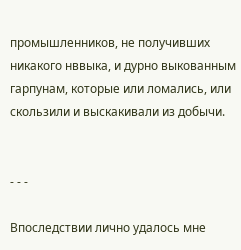промышленников, не получивших никакого нввыка, и дурно выкованным гарпунам, которые или ломались, или скользили и выскакивали из добычи.


- - -

Впоследствии лично удалось мне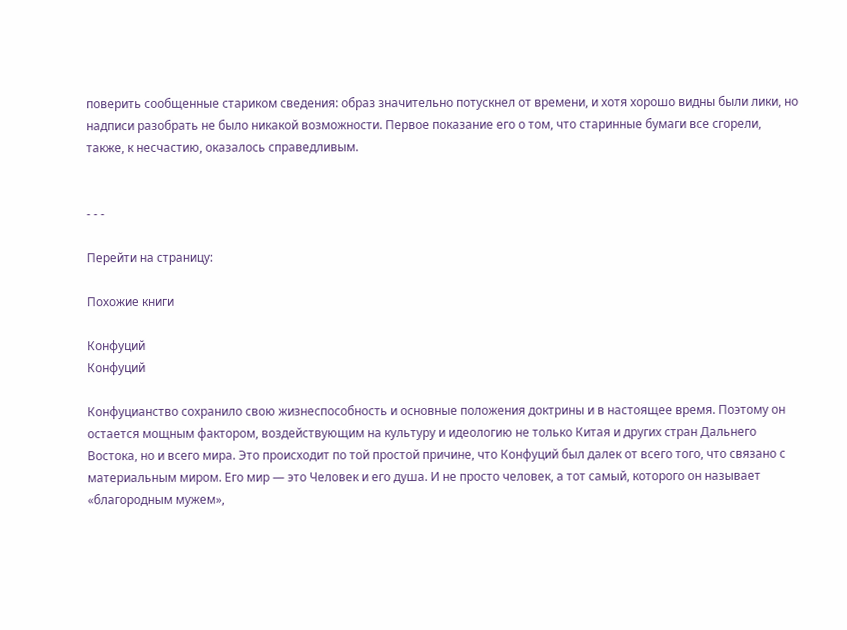поверить сообщенные стариком сведения: образ значительно потускнел от времени, и хотя хорошо видны были лики, но надписи разобрать не было никакой возможности. Первое показание его о том, что старинные бумаги все сгорели, также, к несчастию, оказалось справедливым.


- - -

Перейти на страницу:

Похожие книги

Конфуций
Конфуций

Конфуцианство сохранило свою жизнеспособность и основные положения доктрины и в настоящее время. Поэтому он остается мощным фактором, воздействующим на культуру и идеологию не только Китая и других стран Дальнего Востока, но и всего мира. Это происходит по той простой причине, что Конфуций был далек от всего того, что связано с материальным миром. Его мир — это Человек и его душа. И не просто человек, а тот самый, которого он называет «благородным мужем»,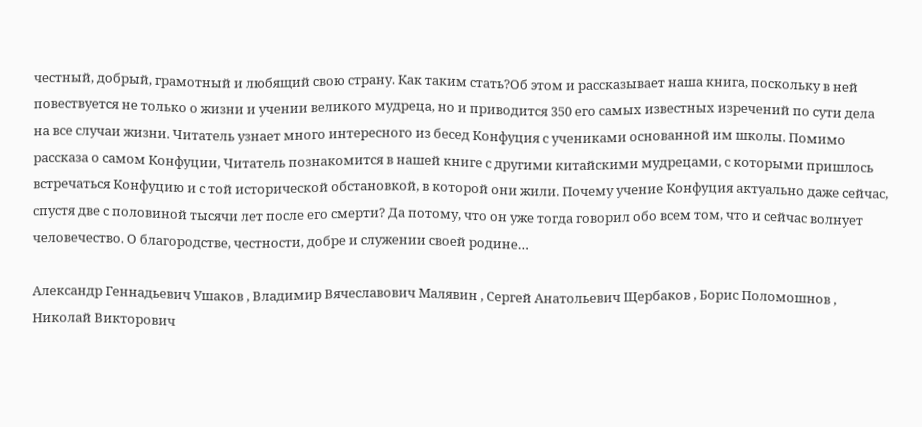честный, добрый, грамотный и любящий свою страну. Как таким стать?Об этом и рассказывает наша книга, поскольку в ней повествуется не только о жизни и учении великого мудреца, но и приводится 350 его самых известных изречений по сути дела на все случаи жизни. Читатель узнает много интересного из бесед Конфуция с учениками основанной им школы. Помимо рассказа о самом Конфуции, Читатель познакомится в нашей книге с другими китайскими мудрецами, с которыми пришлось встречаться Конфуцию и с той исторической обстановкой, в которой они жили. Почему учение Конфуция актуально даже сейчас, спустя две с половиной тысячи лет после его смерти? Да потому, что он уже тогда говорил обо всем том, что и сейчас волнует человечество. О благородстве, честности, добре и служении своей родине…

Александр Геннадьевич Ушаков , Владимир Вячеславович Малявин , Сергей Анатольевич Щербаков , Борис Поломошнов , Николай Викторович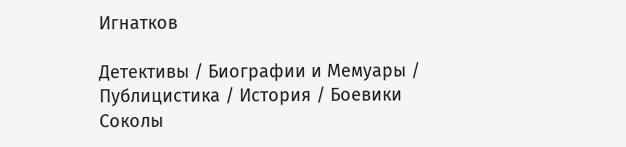Игнатков

Детективы / Биографии и Мемуары / Публицистика / История / Боевики
Соколы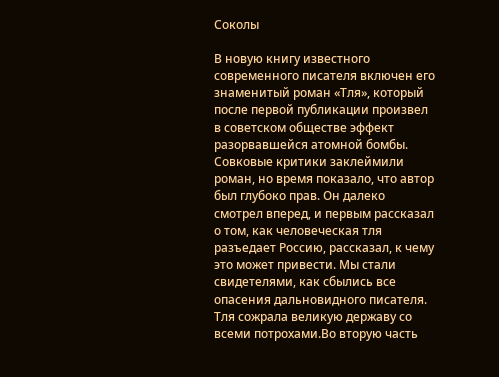Соколы

В новую книгу известного современного писателя включен его знаменитый роман «Тля», который после первой публикации произвел в советском обществе эффект разорвавшейся атомной бомбы. Совковые критики заклеймили роман, но время показало, что автор был глубоко прав. Он далеко смотрел вперед, и первым рассказал о том, как человеческая тля разъедает Россию, рассказал, к чему это может привести. Мы стали свидетелями, как сбылись все опасения дальновидного писателя. Тля сожрала великую державу со всеми потрохами.Во вторую часть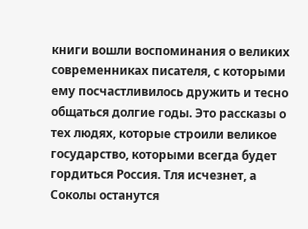книги вошли воспоминания о великих современниках писателя, с которыми ему посчастливилось дружить и тесно общаться долгие годы. Это рассказы о тех людях, которые строили великое государство, которыми всегда будет гордиться Россия. Тля исчезнет, а Соколы останутся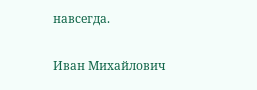навсегда.

Иван Михайлович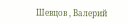Шевцов , Валерий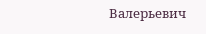Валерьевич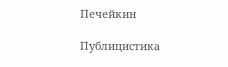Печейкин

Публицистика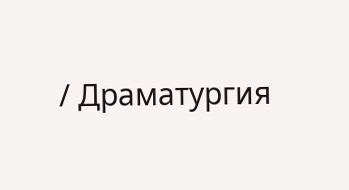/ Драматургия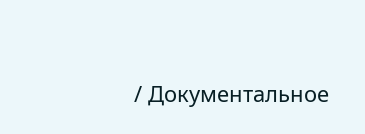/ Документальное